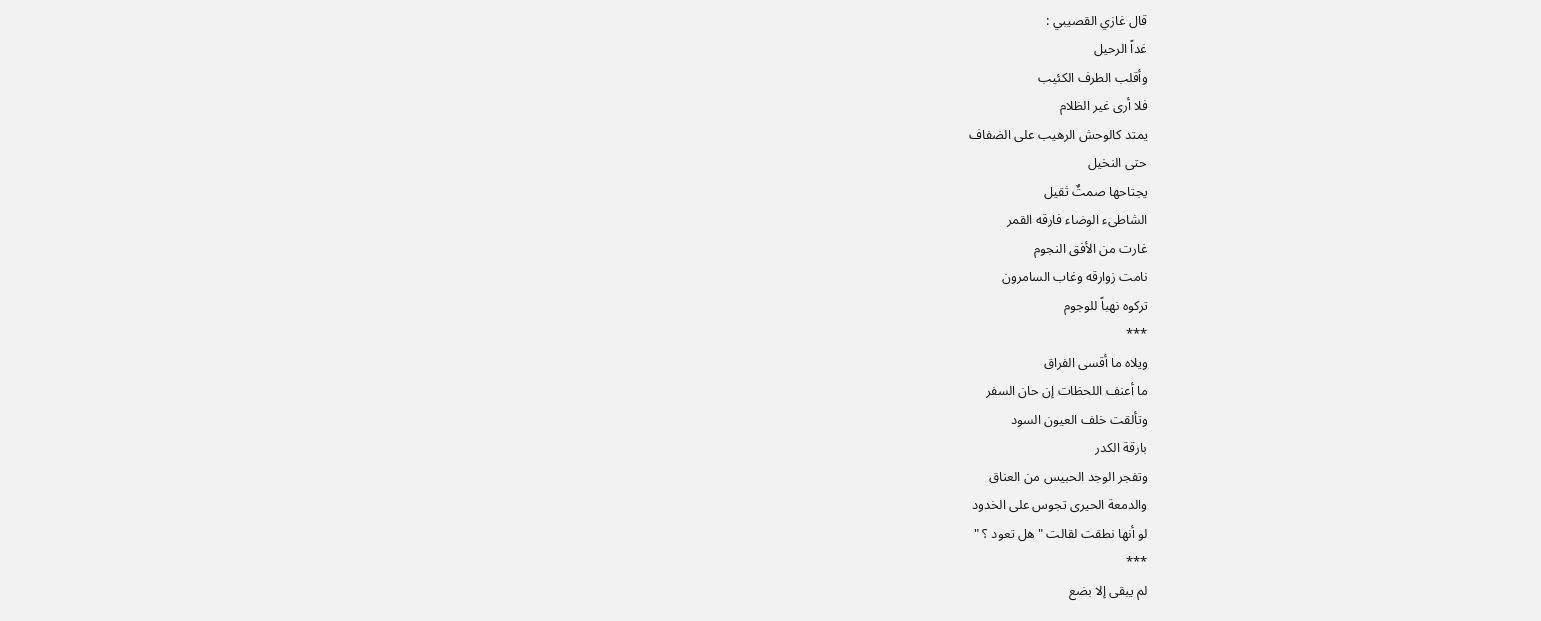قال غازي القصيبي :
غداً الرحيل
وأقلب الطرف الكئيب
فلا أرى غير الظلام
يمتد كالوحش الرهيب على الضفاف
حتى النخيل
يجتاحها صمتٌ ثقيل
الشاطىء الوضاء فارقه القمر
غارت من الأفق النجوم
نامت زوارقه وغاب السامرون
تركوه نهباً للوجوم
***
ويلاه ما أقسى الفراق
ما أعنف اللحظات إن حان السفر
وتألقت خلف العيون السود
بارقة الكدر
وتفجر الوجد الحبيس من العناق
والدمعة الحيرى تجوس على الخدود
لو أنها نطقت لقالت " هل تعود ؟ "
***
لم يبقى إلا بضع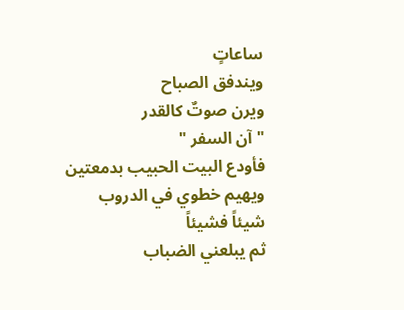ساعاتٍ
ويندفق الصباح
ويرن صوتٌ كالقدر
" آن السفر "
فأودع البيت الحبيب بدمعتين
ويهيم خطوي في الدروب
شيئاً فشيئاً
ثم يبلعني الضباب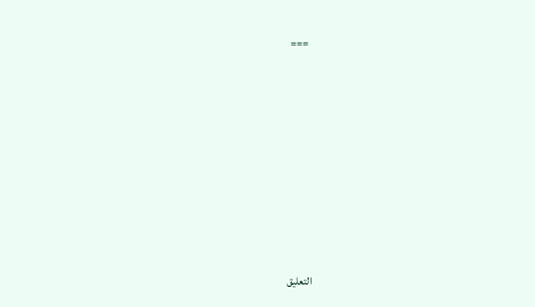===









التعليق